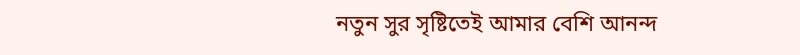নতুন সুর সৃষ্টিতেই আমার বেশি আনন্দ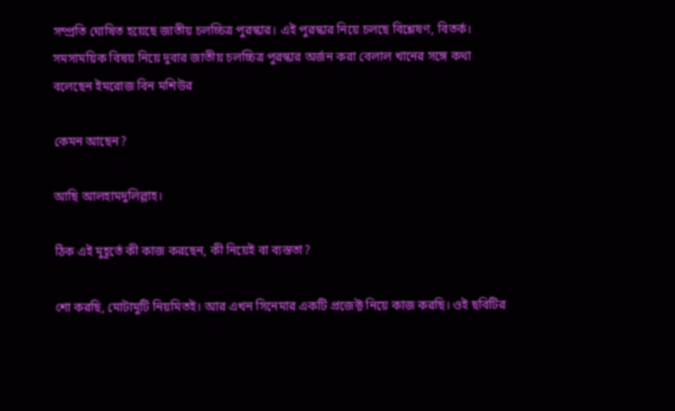সম্প্রতি ঘোষিত হয়েছে জাতীয় চলচ্চিত্র পুরস্কার। এই পুরস্কার নিয়ে চলছে বিশ্লেষণ, বিতর্ক। সমসাময়িক বিষয় নিয়ে দুবার জাতীয় চলচ্চিত্র পুরস্কার অর্জন করা বেলাল খানের সঙ্গে কথা বলেছেন ইমরোজ বিন মশিউর

কেমন আছেন?

আছি আলহামদুলিল্লাহ।

ঠিক এই মুহূর্তে কী কাজ করছেন, কী নিয়েই বা ব্যস্ততা?

শো করছি, মোটামুটি নিয়মিতই। আর এখন সিনেমার একটি প্রজেক্ট নিয়ে কাজ করছি। ওই ছবিটির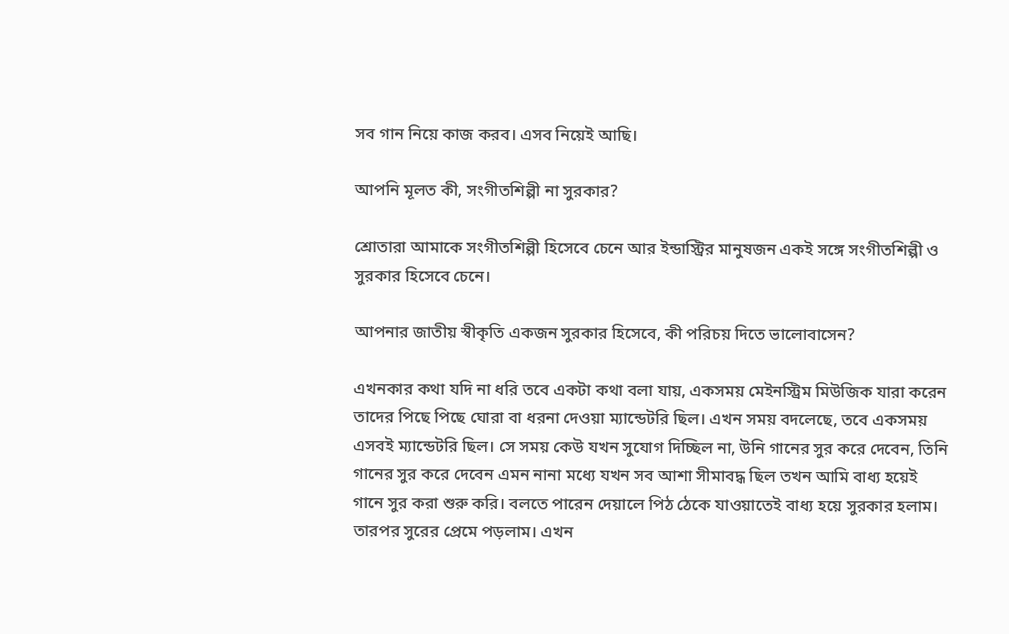সব গান নিয়ে কাজ করব। এসব নিয়েই আছি।

আপনি মূলত কী, সংগীতশিল্পী না সুরকার?

শ্রোতারা আমাকে সংগীতশিল্পী হিসেবে চেনে আর ইন্ডাস্ট্রির মানুষজন একই সঙ্গে সংগীতশিল্পী ও সুরকার হিসেবে চেনে।

আপনার জাতীয় স্বীকৃতি একজন সুরকার হিসেবে, কী পরিচয় দিতে ভালোবাসেন?

এখনকার কথা যদি না ধরি তবে একটা কথা বলা যায়, একসময় মেইনস্ট্রিম মিউজিক যারা করেন তাদের পিছে পিছে ঘোরা বা ধরনা দেওয়া ম্যান্ডেটরি ছিল। এখন সময় বদলেছে, তবে একসময় এসবই ম্যান্ডেটরি ছিল। সে সময় কেউ যখন সুযোগ দিচ্ছিল না, উনি গানের সুর করে দেবেন, তিনি গানের সুর করে দেবেন এমন নানা মধ্যে যখন সব আশা সীমাবদ্ধ ছিল তখন আমি বাধ্য হয়েই গানে সুর করা শুরু করি। বলতে পারেন দেয়ালে পিঠ ঠেকে যাওয়াতেই বাধ্য হয়ে সুরকার হলাম। তারপর সুরের প্রেমে পড়লাম। এখন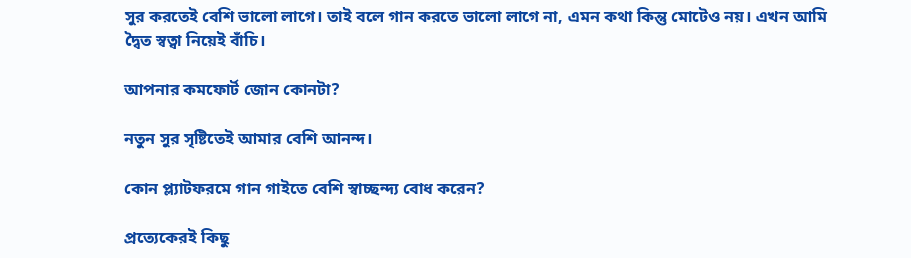সুর করতেই বেশি ভালো লাগে। তাই বলে গান করতে ভালো লাগে না, এমন কথা কিন্তু মোটেও নয়। এখন আমি দ্বৈত স্বত্বা নিয়েই বাঁচি।

আপনার কমফোর্ট জোন কোনটা?

নতুন সুর সৃষ্টিতেই আমার বেশি আনন্দ।

কোন প্ল্যাটফরমে গান গাইতে বেশি স্বাচ্ছন্দ্য বোধ করেন?

প্রত্যেকেরই কিছু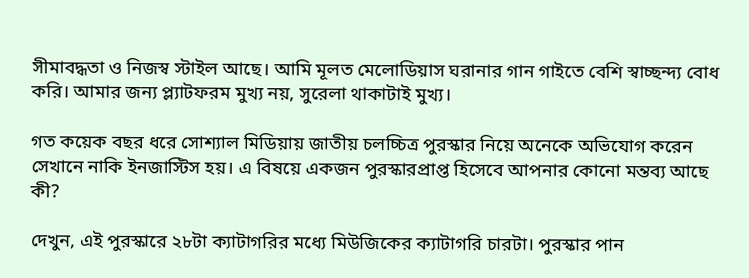সীমাবদ্ধতা ও নিজস্ব স্টাইল আছে। আমি মূলত মেলোডিয়াস ঘরানার গান গাইতে বেশি স্বাচ্ছন্দ্য বোধ করি। আমার জন্য প্ল্যাটফরম মুখ্য নয়, সুরেলা থাকাটাই মুখ্য।

গত কয়েক বছর ধরে সোশ্যাল মিডিয়ায় জাতীয় চলচ্চিত্র পুরস্কার নিয়ে অনেকে অভিযোগ করেন সেখানে নাকি ইনজাস্টিস হয়। এ বিষয়ে একজন পুরস্কারপ্রাপ্ত হিসেবে আপনার কোনো মন্তব্য আছে কী?

দেখুন, এই পুরস্কারে ২৮টা ক্যাটাগরির মধ্যে মিউজিকের ক্যাটাগরি চারটা। পুরস্কার পান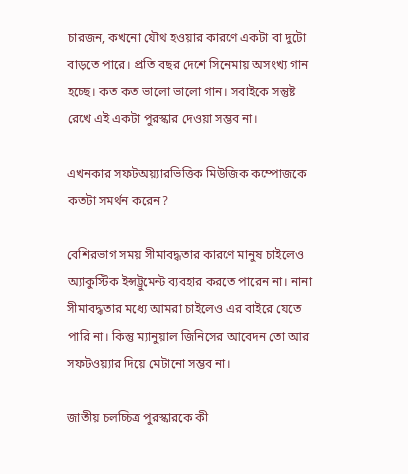চারজন, কখনো যৌথ হওয়ার কারণে একটা বা দুটো বাড়তে পারে। প্রতি বছর দেশে সিনেমায় অসংখ্য গান হচ্ছে। কত কত ভালো ভালো গান। সবাইকে সন্তুষ্ট রেখে এই একটা পুরস্কার দেওয়া সম্ভব না।

এখনকার সফটঅয়্যারভিত্তিক মিউজিক কম্পোজকে কতটা সমর্থন করেন?

বেশিরভাগ সময় সীমাবদ্ধতার কারণে মানুষ চাইলেও অ্যাকুস্টিক ইন্সট্রুমেন্ট ব্যবহার করতে পারেন না। নানা সীমাবদ্ধতার মধ্যে আমরা চাইলেও এর বাইরে যেতে পারি না। কিন্তু ম্যানুয়াল জিনিসের আবেদন তো আর সফটওয়্যার দিয়ে মেটানো সম্ভব না।

জাতীয় চলচ্চিত্র পুরস্কারকে কী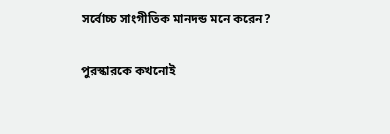সর্বোচ্চ সাংগীতিক মানদন্ড মনে করেন?

পুরস্কারকে কখনোই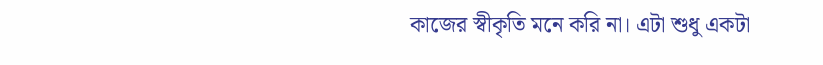কাজের স্বীকৃতি মনে করি না। এটা শুধু একটা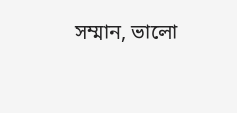সম্মান, ভালো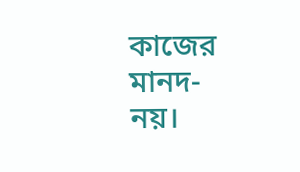কাজের মানদ- নয়।